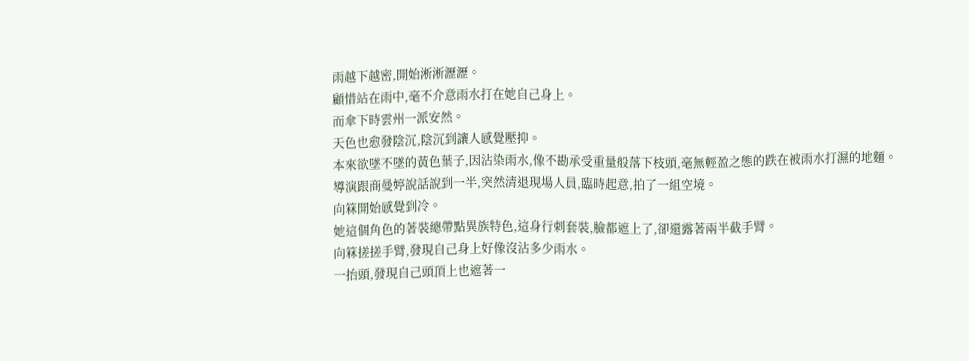雨越下越密,開始淅淅瀝瀝。
顧惜站在雨中,毫不介意雨水打在她自己身上。
而傘下時雲州一派安然。
天色也愈發陰沉,陰沉到讓人感覺壓抑。
本來欲墜不墜的黃色葉子,因沾染雨水,像不勘承受重量般落下枝頭,毫無輕盈之態的跌在被雨水打濕的地麵。
導演跟商曼婷說話說到一半,突然清退現場人員,臨時起意,拍了一組空境。
向箖開始感覺到冷。
她這個角色的著裝總帶點異族特色,這身行刺套裝,臉都遮上了,卻還露著兩半截手臂。
向箖搓搓手臂,發現自己身上好像沒沾多少雨水。
一抬頭,發現自己頭頂上也遮著一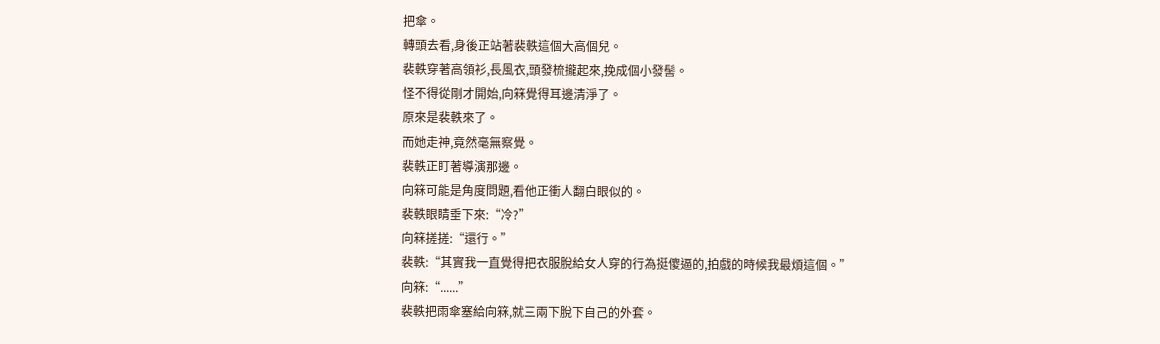把傘。
轉頭去看,身後正站著裴軼這個大高個兒。
裴軼穿著高領衫,長風衣,頭發梳攏起來,挽成個小發髻。
怪不得從剛才開始,向箖覺得耳邊清淨了。
原來是裴軼來了。
而她走神,竟然毫無察覺。
裴軼正盯著導演那邊。
向箖可能是角度問題,看他正衝人翻白眼似的。
裴軼眼睛垂下來:“冷?”
向箖搓搓:“還行。”
裴軼:“其實我一直覺得把衣服脫給女人穿的行為挺傻逼的,拍戲的時候我最煩這個。”
向箖:“......”
裴軼把雨傘塞給向箖,就三兩下脫下自己的外套。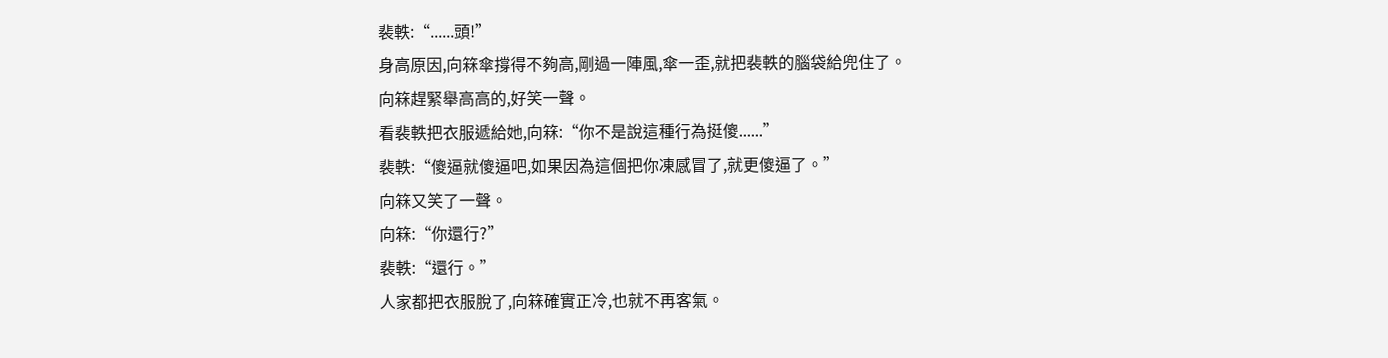裴軼:“......頭!”
身高原因,向箖傘撐得不夠高,剛過一陣風,傘一歪,就把裴軼的腦袋給兜住了。
向箖趕緊舉高高的,好笑一聲。
看裴軼把衣服遞給她,向箖:“你不是說這種行為挺傻......”
裴軼:“傻逼就傻逼吧,如果因為這個把你凍感冒了,就更傻逼了。”
向箖又笑了一聲。
向箖:“你還行?”
裴軼:“還行。”
人家都把衣服脫了,向箖確實正冷,也就不再客氣。